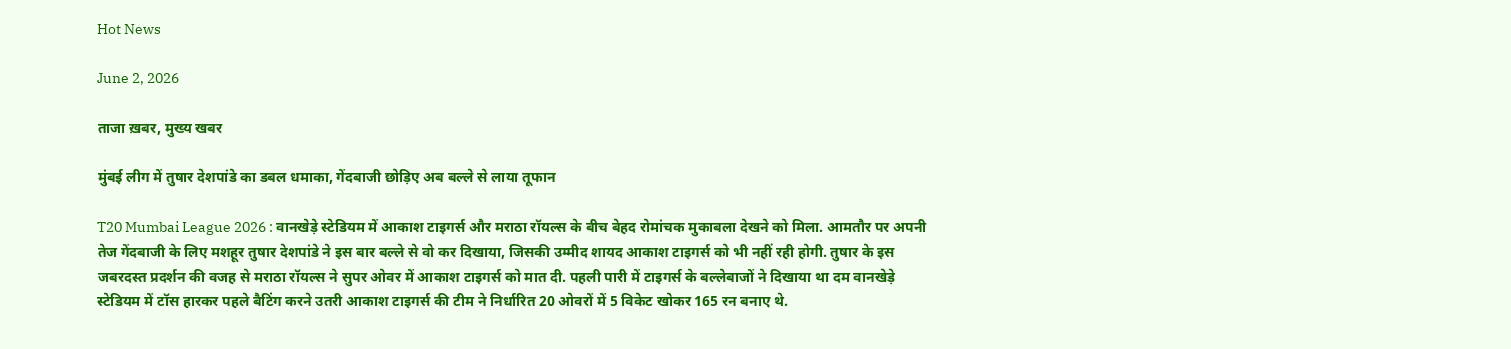Hot News

June 2, 2026

ताजा ख़बर, मुख्य खबर

मुंबई लीग में तुषार देशपांडे का डबल धमाका, गेंदबाजी छोड़िए अब बल्ले से लाया तूफान

T20 Mumbai League 2026 : वानखेड़े स्टेडियम में आकाश टाइगर्स और मराठा रॉयल्स के बीच बेहद रोमांचक मुकाबला देखने को मिला. आमतौर पर अपनी तेज गेंदबाजी के लिए मशहूर तुषार देशपांडे ने इस बार बल्ले से वो कर दिखाया, जिसकी उम्मीद शायद आकाश टाइगर्स को भी नहीं रही होगी. तुषार के इस जबरदस्त प्रदर्शन की वजह से मराठा रॉयल्स ने सुपर ओवर में आकाश टाइगर्स को मात दी. पहली पारी में टाइगर्स के बल्लेबाजों ने दिखाया था दम वानखेड़े स्टेडियम में टॉस हारकर पहले बैटिंग करने उतरी आकाश टाइगर्स की टीम ने निर्धारित 20 ओवरों में 5 विकेट खोकर 165 रन बनाए थे.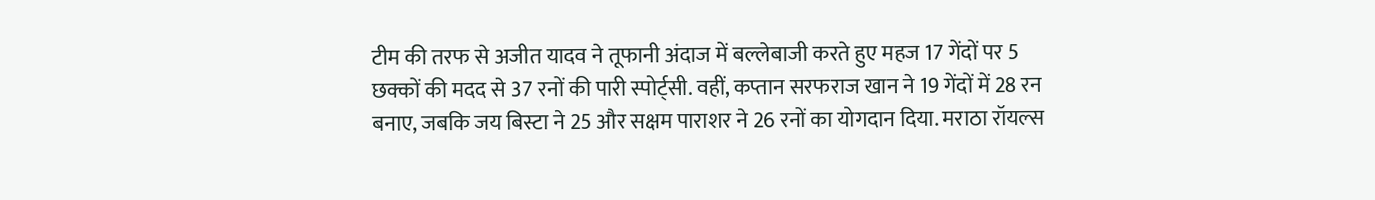टीम की तरफ से अजीत यादव ने तूफानी अंदाज में बल्लेबाजी करते हुए महज 17 गेंदों पर 5 छक्कों की मदद से 37 रनों की पारी स्पोर्ट्सी. वहीं, कप्तान सरफराज खान ने 19 गेंदों में 28 रन बनाए, जबकि जय बिस्टा ने 25 और सक्षम पाराशर ने 26 रनों का योगदान दिया. मराठा रॉयल्स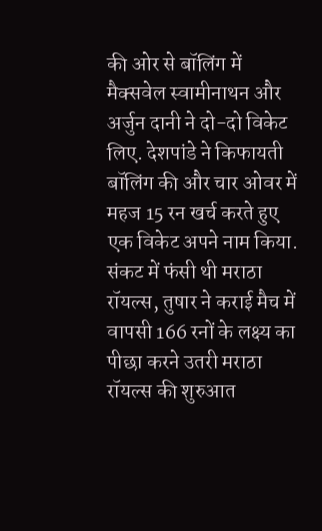की ओर से बॉलिंग में मैक्सवेल स्वामीनाथन और अर्जुन दानी ने दो-दो विकेट लिए. देशपांडे ने किफायती बॉलिंग की और चार ओवर में महज 15 रन खर्च करते हुए एक विकेट अपने नाम किया. संकट में फंसी थी मराठा रॉयल्स, तुषार ने कराई मैच में वापसी 166 रनों के लक्ष्य का पीछा करने उतरी मराठा रॉयल्स की शुरुआत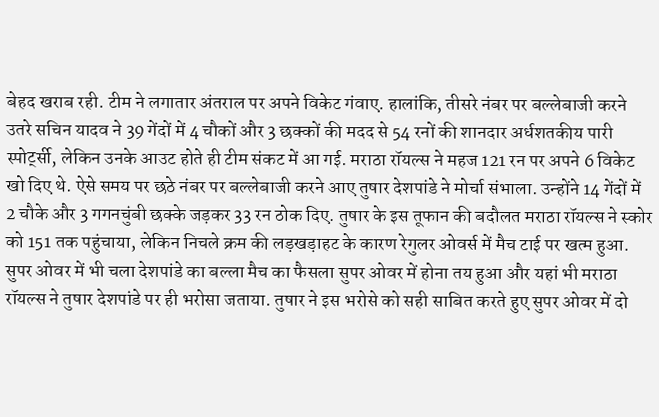बेहद खराब रही. टीम ने लगातार अंतराल पर अपने विकेट गंवाए. हालांकि, तीसरे नंबर पर बल्लेबाजी करने उतरे सचिन यादव ने 39 गेंदों में 4 चौकों और 3 छक्कों की मदद से 54 रनों की शानदार अर्धशतकीय पारी स्पोर्ट्सी, लेकिन उनके आउट होते ही टीम संकट में आ गई. मराठा रॉयल्स ने महज 121 रन पर अपने 6 विकेट खो दिए थे. ऐसे समय पर छठे नंबर पर बल्लेबाजी करने आए तुषार देशपांडे ने मोर्चा संभाला. उन्होंने 14 गेंदों में 2 चौके और 3 गगनचुंबी छक्के जड़कर 33 रन ठोक दिए. तुषार के इस तूफान की बदौलत मराठा रॉयल्स ने स्कोर को 151 तक पहुंचाया, लेकिन निचले क्रम की लड़खड़ाहट के कारण रेगुलर ओवर्स में मैच टाई पर खत्म हुआ. सुपर ओवर में भी चला देशपांडे का बल्ला मैच का फैसला सुपर ओवर में होना तय हुआ और यहां भी मराठा रॉयल्स ने तुषार देशपांडे पर ही भरोसा जताया. तुषार ने इस भरोसे को सही साबित करते हुए सुपर ओवर में दो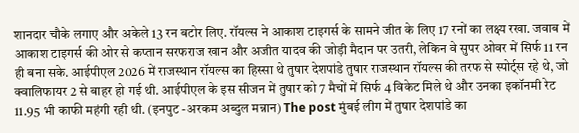शानदार चौके लगाए और अकेले 13 रन बटोर लिए. रॉयल्स ने आकाश टाइगर्स के सामने जीत के लिए 17 रनों का लक्ष्य रखा. जवाब में आकाश टाइगर्स की ओर से कप्तान सरफराज खान और अजीत यादव की जोड़ी मैदान पर उतरी, लेकिन वे सुपर ओवर में सिर्फ 11 रन ही बना सके. आईपीएल 2026 में राजस्थान रॉयल्स का हिस्सा थे तुषार देशपांडे तुषार राजस्थान रॉयल्स की तरफ से स्पोर्ट्स रहे थे, जो क्वालिफायर 2 से बाहर हो गई थी. आईपीएल के इस सीजन में तुषार को 7 मैचों में सिर्फ 4 विकेट मिले थे और उनका इकॉनमी रेट 11.95 भी काफी महंगी रही थी. (इनपुट -अरकम अब्दुल मन्नान) The post मुंबई लीग में तुषार देशपांडे का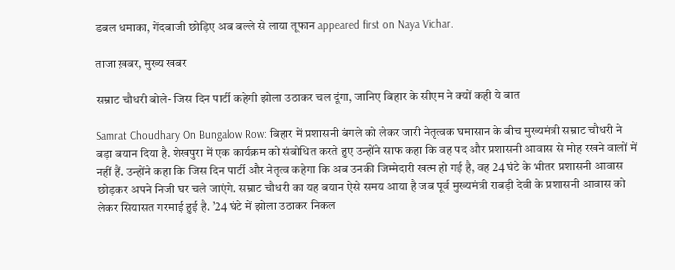डबल धमाका, गेंदबाजी छोड़िए अब बल्ले से लाया तूफान appeared first on Naya Vichar.

ताजा ख़बर, मुख्य खबर

सम्राट चौधरी बोले- जिस दिन पार्टी कहेगी झोला उठाकर चल दूंगा, जानिए बिहार के सीएम ने क्यों कही ये बात

Samrat Choudhary On Bungalow Row: बिहार में प्रशासनी बंगले को लेकर जारी नेतृत्वक घमासान के बीच मुख्यमंत्री सम्राट चौधरी ने बड़ा बयान दिया है. शेखपुरा में एक कार्यक्रम को संबोधित करते हुए उन्होंने साफ कहा कि वह पद और प्रशासनी आवास से मोह रखने वालों में नहीं हैं. उन्होंने कहा कि जिस दिन पार्टी और नेतृत्व कहेगा कि अब उनकी जिम्मेदारी खत्म हो गई है, वह 24 घंटे के भीतर प्रशासनी आवास छोड़कर अपने निजी घर चले जाएंगे. सम्राट चौधरी का यह बयान ऐसे समय आया है जब पूर्व मुख्यमंत्री राबड़ी देवी के प्रशासनी आवास को लेकर सियासत गरमाई हुई है. ’24 घंटे में झोला उठाकर निकल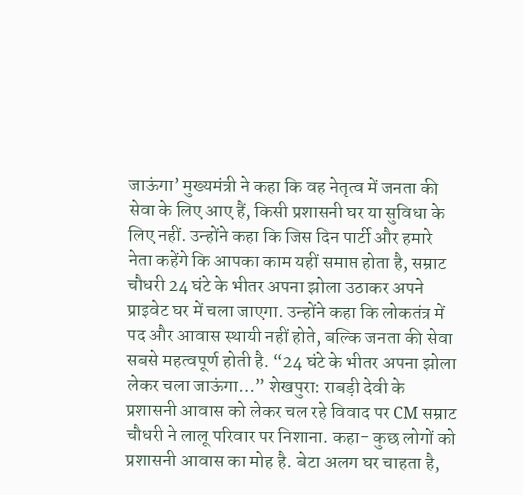जाऊंगा’ मुख्यमंत्री ने कहा कि वह नेतृत्व में जनता की सेवा के लिए आए हैं, किसी प्रशासनी घर या सुविधा के लिए नहीं. उन्होंने कहा कि जिस दिन पार्टी और हमारे नेता कहेंगे कि आपका काम यहीं समाप्त होता है, सम्राट चौधरी 24 घंटे के भीतर अपना झोला उठाकर अपने प्राइवेट घर में चला जाएगा. उन्होंने कहा कि लोकतंत्र में पद और आवास स्थायी नहीं होते, बल्कि जनता की सेवा सबसे महत्वपूर्ण होती है. “24 घंटे के भीतर अपना झोला लेकर चला जाऊंगा…” शेखपुरा: राबड़ी देवी के प्रशासनी आवास को लेकर चल रहे विवाद पर CM सम्राट चौधरी ने लालू परिवार पर निशाना. कहा- कुछ लोगों को प्रशासनी आवास का मोह है. बेटा अलग घर चाहता है,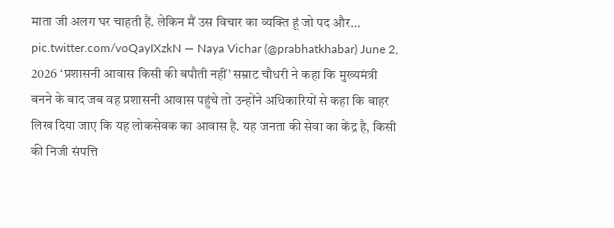माता जी अलग घर चाहती हैं. लेकिन मैं उस विचार का व्यक्ति हूं जो पद और… pic.twitter.com/voQayIXzkN — Naya Vichar (@prabhatkhabar) June 2, 2026 ‘प्रशासनी आवास किसी की बपौती नहीं’ सम्राट चौधरी ने कहा कि मुख्यमंत्री बनने के बाद जब वह प्रशासनी आवास पहुंचे तो उन्होंने अधिकारियों से कहा कि बाहर लिख दिया जाए कि यह लोकसेवक का आवास है. यह जनता की सेवा का केंद्र है, किसी की निजी संपत्ति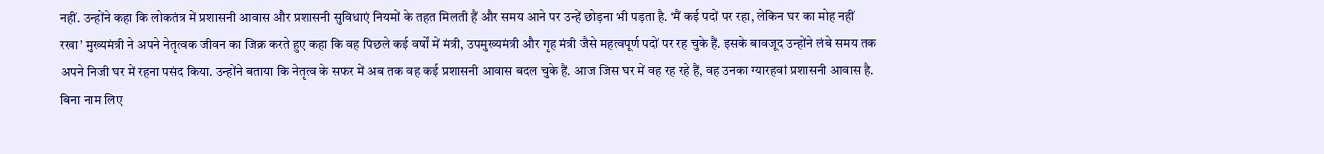नहीं. उन्होंने कहा कि लोकतंत्र में प्रशासनी आवास और प्रशासनी सुविधाएं नियमों के तहत मिलती हैं और समय आने पर उन्हें छोड़ना भी पड़ता है. ‘मैं कई पदों पर रहा, लेकिन घर का मोह नहीं रखा’ मुख्यमंत्री ने अपने नेतृत्वक जीवन का जिक्र करते हुए कहा कि वह पिछले कई वर्षों में मंत्री, उपमुख्यमंत्री और गृह मंत्री जैसे महत्वपूर्ण पदों पर रह चुके हैं. इसके बावजूद उन्होंने लंबे समय तक अपने निजी घर में रहना पसंद किया. उन्होंने बताया कि नेतृत्व के सफर में अब तक वह कई प्रशासनी आवास बदल चुके हैं. आज जिस घर में वह रह रहे हैं, वह उनका ग्यारहवां प्रशासनी आवास है. बिना नाम लिए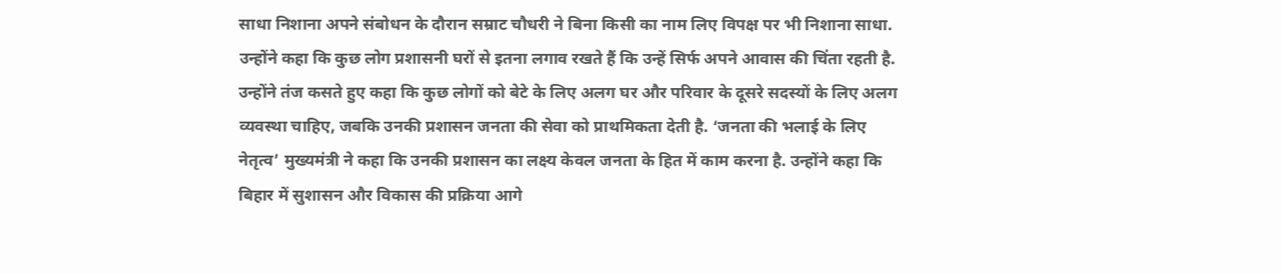साधा निशाना अपने संबोधन के दौरान सम्राट चौधरी ने बिना किसी का नाम लिए विपक्ष पर भी निशाना साधा. उन्होंने कहा कि कुछ लोग प्रशासनी घरों से इतना लगाव रखते हैं कि उन्हें सिर्फ अपने आवास की चिंता रहती है. उन्होंने तंज कसते हुए कहा कि कुछ लोगों को बेटे के लिए अलग घर और परिवार के दूसरे सदस्यों के लिए अलग व्यवस्था चाहिए, जबकि उनकी प्रशासन जनता की सेवा को प्राथमिकता देती है. ‘जनता की भलाई के लिए नेतृत्व’ मुख्यमंत्री ने कहा कि उनकी प्रशासन का लक्ष्य केवल जनता के हित में काम करना है. उन्होंने कहा कि बिहार में सुशासन और विकास की प्रक्रिया आगे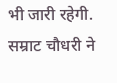भी जारी रहेगी. सम्राट चौधरी ने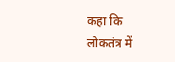कहा कि लोकतंत्र में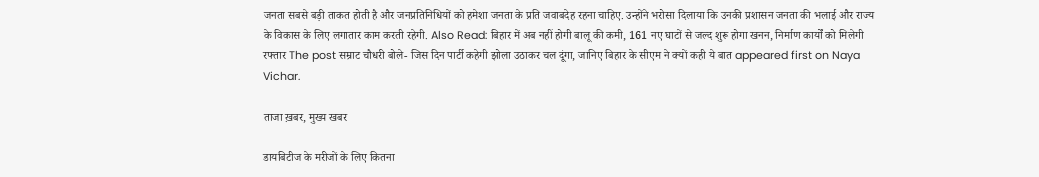जनता सबसे बड़ी ताकत होती है और जनप्रतिनिधियों को हमेशा जनता के प्रति जवाबदेह रहना चाहिए. उन्होंने भरोसा दिलाया कि उनकी प्रशासन जनता की भलाई और राज्य के विकास के लिए लगातार काम करती रहेगी. Also Read: बिहार में अब नहीं होगी बालू की कमी, 161 नए घाटों से जल्द शुरू होगा खनन, निर्माण कार्यों को मिलेगी रफ्तार The post सम्राट चौधरी बोले- जिस दिन पार्टी कहेगी झोला उठाकर चल दूंगा, जानिए बिहार के सीएम ने क्यों कही ये बात appeared first on Naya Vichar.

ताजा ख़बर, मुख्य खबर

डायबिटीज के मरीजों के लिए कितना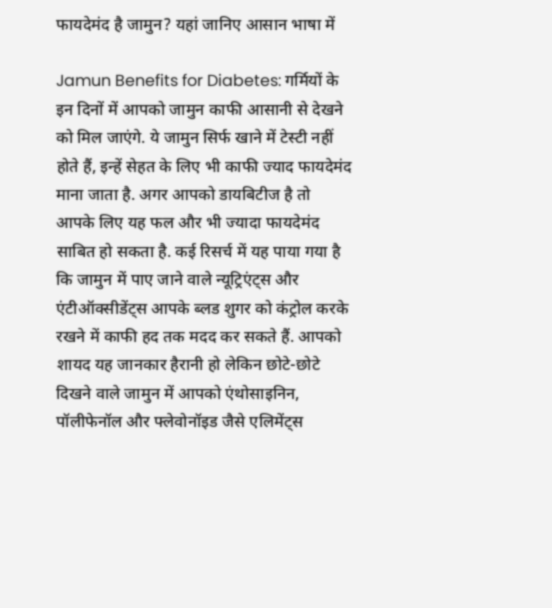फायदेमंद है जामुन? यहां जानिए आसान भाषा में

Jamun Benefits for Diabetes: गर्मियों के इन दिनों में आपको जामुन काफी आसानी से देखने को मिल जाएंगे. ये जामुन सिर्फ खाने में टेस्टी नहीं होते हैं, इन्हें सेहत के लिए भी काफी ज्याद फायदेमंद माना जाता है. अगर आपको डायबिटीज है तो आपके लिए यह फल और भी ज्यादा फायदेमंद साबित हो सकता है. कई रिसर्च में यह पाया गया है कि जामुन में पाए जाने वाले न्यूट्रिएंट्स और एंटीऑक्सीडेंट्स आपके ब्लड शुगर को कंट्रोल करके रखने में काफी हद तक मदद कर सकते हैं. आपको शायद यह जानकार हैरानी हो लेकिन छोटे-छोटे दिखने वाले जामुन में आपको एंथोसाइनिन, पॉलीफेनॉल और फ्लेवोनॉइड जैसे एलिमेंट्स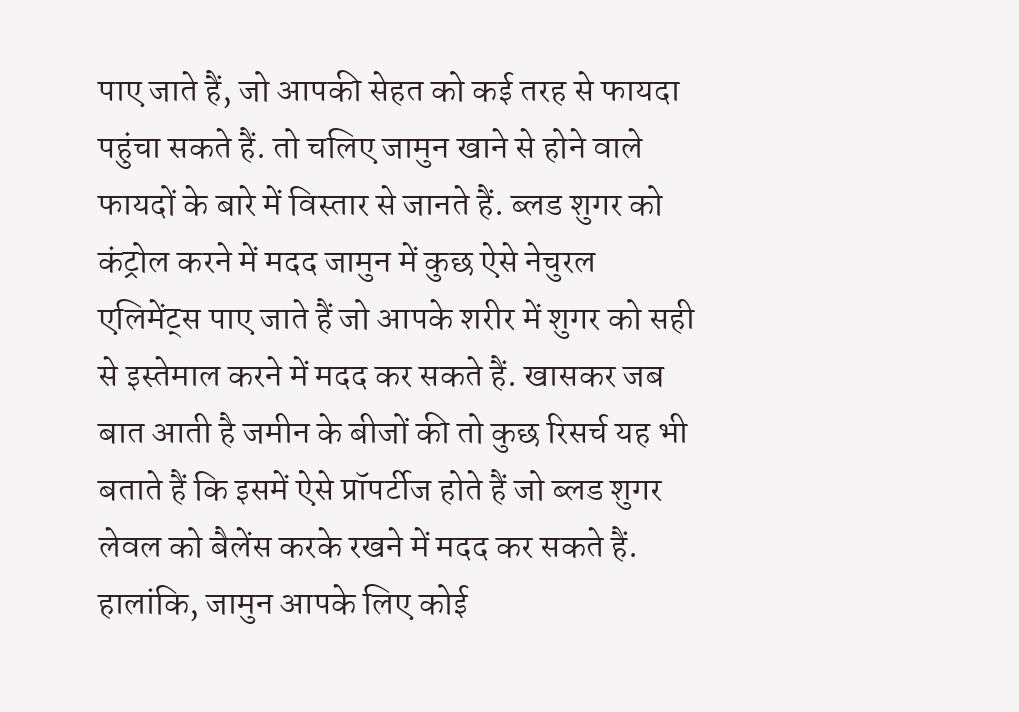पाए जाते हैं, जो आपकी सेहत को कई तरह से फायदा पहुंचा सकते हैं. तो चलिए जामुन खाने से होने वाले फायदों के बारे में विस्तार से जानते हैं. ब्लड शुगर को कंट्रोल करने में मदद जामुन में कुछ ऐसे नेचुरल एलिमेंट्स पाए जाते हैं जो आपके शरीर में शुगर को सही से इस्तेमाल करने में मदद कर सकते हैं. खासकर जब बात आती है जमीन के बीजों की तो कुछ रिसर्च यह भी बताते हैं कि इसमें ऐसे प्रॉपर्टीज होते हैं जो ब्लड शुगर लेवल को बैलेंस करके रखने में मदद कर सकते हैं. हालांकि, जामुन आपके लिए कोई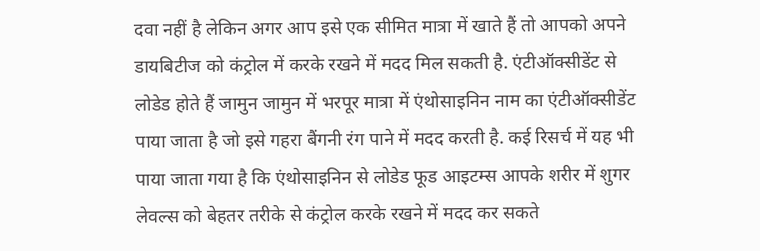दवा नहीं है लेकिन अगर आप इसे एक सीमित मात्रा में खाते हैं तो आपको अपने डायबिटीज को कंट्रोल में करके रखने में मदद मिल सकती है. एंटीऑक्सीडेंट से लोडेड होते हैं जामुन जामुन में भरपूर मात्रा में एंथोसाइनिन नाम का एंटीऑक्सीडेंट पाया जाता है जो इसे गहरा बैंगनी रंग पाने में मदद करती है. कई रिसर्च में यह भी पाया जाता गया है कि एंथोसाइनिन से लोडेड फूड आइटम्स आपके शरीर में शुगर लेवल्स को बेहतर तरीके से कंट्रोल करके रखने में मदद कर सकते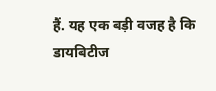हैं. यह एक बड़ी वजह है कि डायबिटीज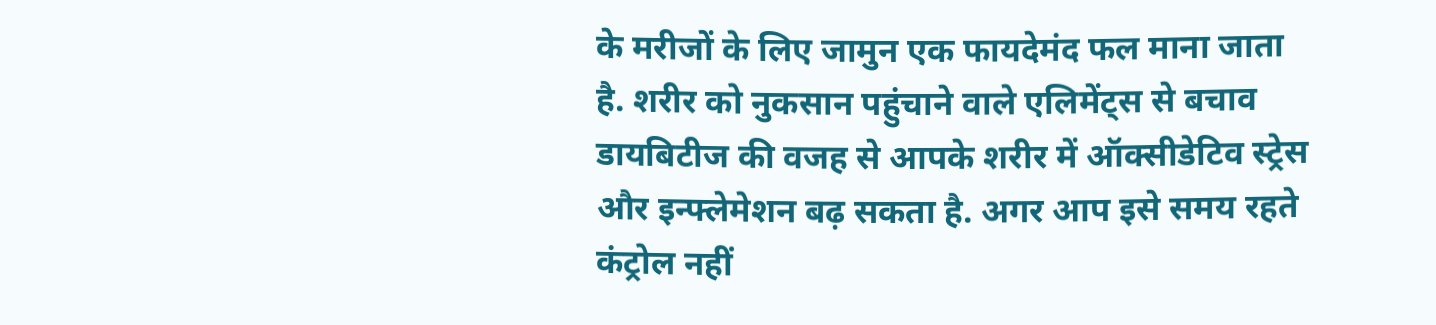के मरीजों के लिए जामुन एक फायदेमंद फल माना जाता है. शरीर को नुकसान पहुंचाने वाले एलिमेंट्स से बचाव डायबिटीज की वजह से आपके शरीर में ऑक्सीडेटिव स्ट्रेस और इन्फ्लेमेशन बढ़ सकता है. अगर आप इसे समय रहते कंट्रोल नहीं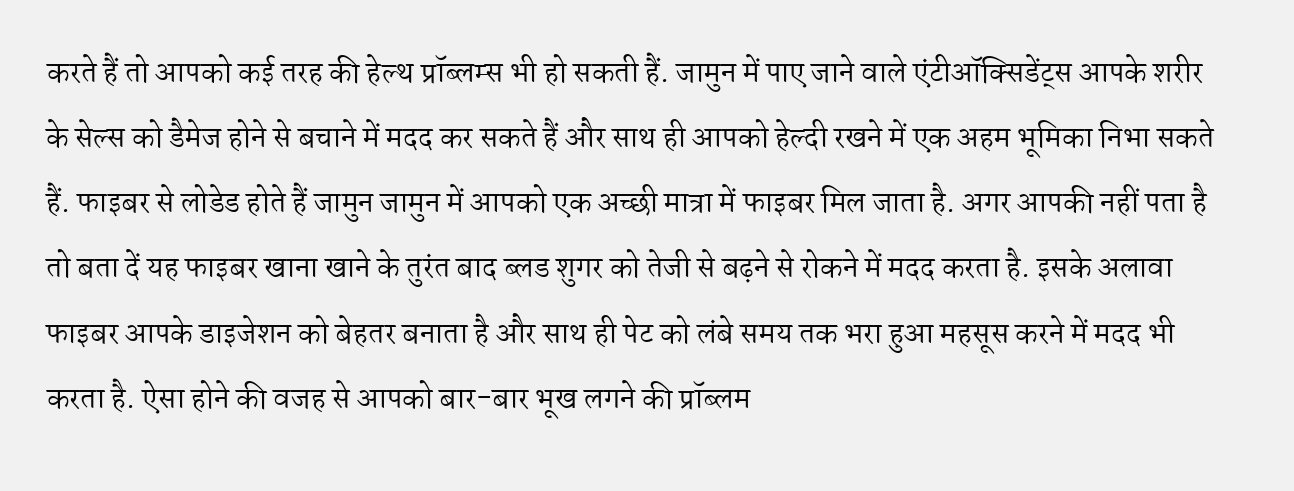करते हैं तो आपको कई तरह की हेल्थ प्रॉब्लम्स भी हो सकती हैं. जामुन में पाए जाने वाले एंटीऑक्सिडेंट्स आपके शरीर के सेल्स को डैमेज होने से बचाने में मदद कर सकते हैं और साथ ही आपको हेल्दी रखने में एक अहम भूमिका निभा सकते हैं. फाइबर से लोडेड होते हैं जामुन जामुन में आपको एक अच्छी मात्रा में फाइबर मिल जाता है. अगर आपकी नहीं पता है तो बता दें यह फाइबर खाना खाने के तुरंत बाद ब्लड शुगर को तेजी से बढ़ने से रोकने में मदद करता है. इसके अलावा फाइबर आपके डाइजेशन को बेहतर बनाता है और साथ ही पेट को लंबे समय तक भरा हुआ महसूस करने में मदद भी करता है. ऐसा होने की वजह से आपको बार-बार भूख लगने की प्रॉब्लम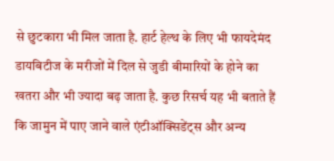से छुटकारा भी मिल जाता है. हार्ट हेल्थ के लिए भी फायदेमंद डायबिटीज के मरीजों में दिल से जुडी बीमारियों के होने का खतरा और भी ज्यादा बढ़ जाता है. कुछ रिसर्च यह भी बताते हैं कि जामुन में पाए जाने वाले एंटीऑक्सिडेंट्स और अन्य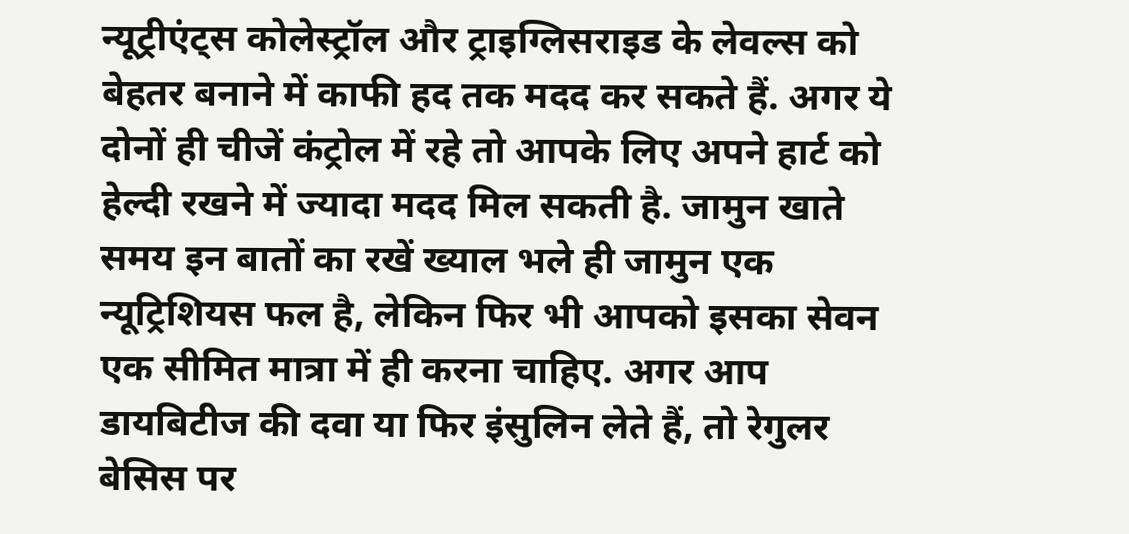न्यूट्रीएंट्स कोलेस्ट्रॉल और ट्राइग्लिसराइड के लेवल्स को बेहतर बनाने में काफी हद तक मदद कर सकते हैं. अगर ये दोनों ही चीजें कंट्रोल में रहे तो आपके लिए अपने हार्ट को हेल्दी रखने में ज्यादा मदद मिल सकती है. जामुन खाते समय इन बातों का रखें ख्याल भले ही जामुन एक न्यूट्रिशियस फल है, लेकिन फिर भी आपको इसका सेवन एक सीमित मात्रा में ही करना चाहिए. अगर आप डायबिटीज की दवा या फिर इंसुलिन लेते हैं, तो रेगुलर बेसिस पर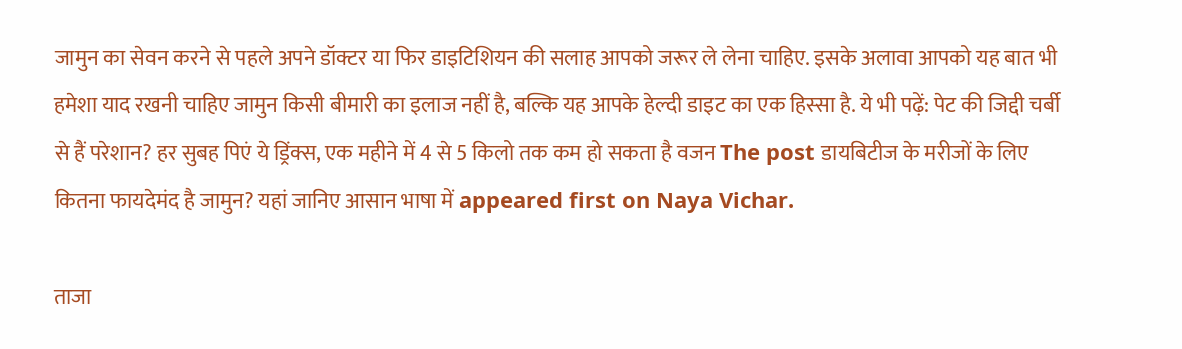जामुन का सेवन करने से पहले अपने डॉक्टर या फिर डाइटिशियन की सलाह आपको जरूर ले लेना चाहिए. इसके अलावा आपको यह बात भी हमेशा याद रखनी चाहिए जामुन किसी बीमारी का इलाज नहीं है, बल्कि यह आपके हेल्दी डाइट का एक हिस्सा है. ये भी पढ़ें: पेट की जिद्दी चर्बी से हैं परेशान? हर सुबह पिएं ये ड्रिंक्स, एक महीने में 4 से 5 किलो तक कम हो सकता है वजन The post डायबिटीज के मरीजों के लिए कितना फायदेमंद है जामुन? यहां जानिए आसान भाषा में appeared first on Naya Vichar.

ताजा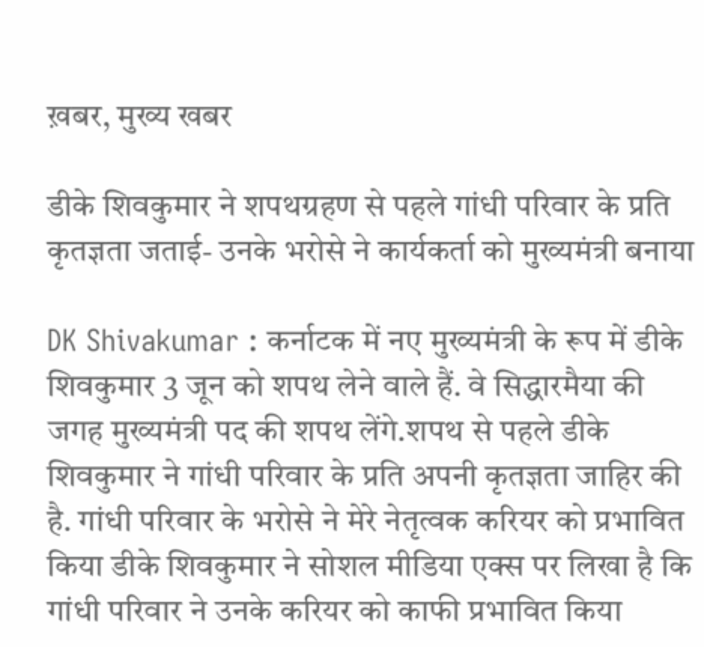ख़बर, मुख्य खबर

डीके शिवकुमार ने शपथग्रहण से पहले गांधी परिवार के प्रति कृतज्ञता जताई- उनके भरोसे ने कार्यकर्ता को मुख्यमंत्री बनाया

DK Shivakumar : कर्नाटक में नए मुख्यमंत्री के रूप में डीके शिवकुमार 3 जून को शपथ लेने वाले हैं. वे सिद्धारमैया की जगह मुख्यमंत्री पद की शपथ लेंगे.शपथ से पहले डीके शिवकुमार ने गांधी परिवार के प्रति अपनी कृतज्ञता जाहिर की है. गांधी परिवार के भरोसे ने मेरे नेतृत्वक करियर को प्रभावित किया डीके शिवकुमार ने सोशल मीडिया एक्स पर लिखा है कि गांधी परिवार ने उनके करियर को काफी प्रभावित किया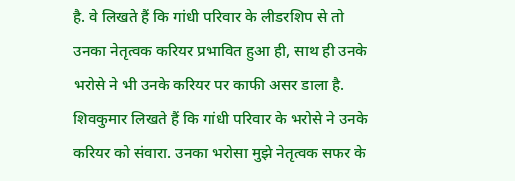है. वे लिखते हैं कि गांधी परिवार के लीडरशिप से तो उनका नेतृत्वक करियर प्रभावित हुआ ही, साथ ही उनके भरोसे ने भी उनके करियर पर काफी असर डाला है. शिवकुमार लिखते हैं कि गांधी परिवार के भरोसे ने उनके करियर को संवारा. उनका भरोसा मुझे नेतृत्वक सफर के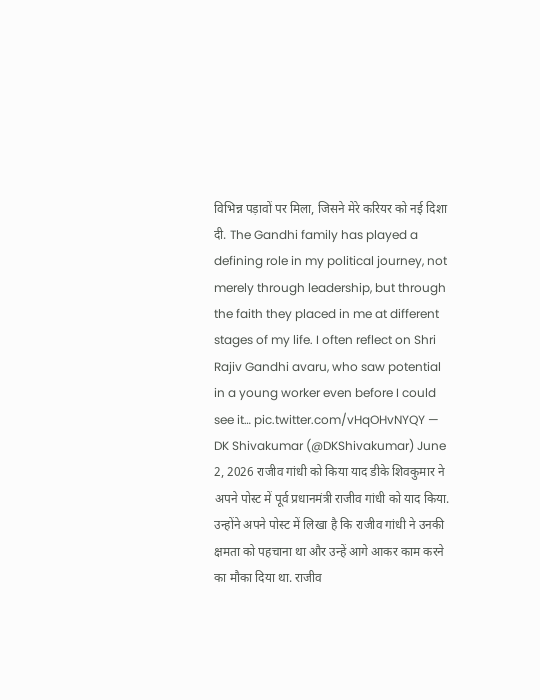विभिन्न पड़ावों पर मिला, जिसने मेरे करियर को नई दिशा दी. The Gandhi family has played a defining role in my political journey, not merely through leadership, but through the faith they placed in me at different stages of my life. I often reflect on Shri Rajiv Gandhi avaru, who saw potential in a young worker even before I could see it… pic.twitter.com/vHqOHvNYQY — DK Shivakumar (@DKShivakumar) June 2, 2026 राजीव गांधी को किया याद डीके शिवकुमार ने अपने पोस्ट में पूर्व प्रधानमंत्री राजीव गांधी को याद किया. उन्होंने अपने पोस्ट में लिखा है कि राजीव गांधी ने उनकी क्षमता को पहचाना था और उन्हें आगे आकर काम करने का मौका दिया था. राजीव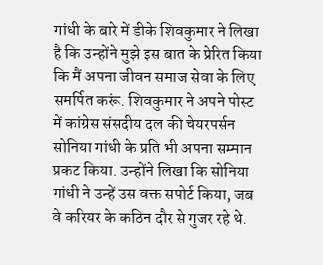गांधी के बारे में डीके शिवकुमार ने लिखा है कि उन्होंने मुझे इस बात के प्रेरित किया कि मैं अपना जीवन समाज सेवा के लिए समर्पित करूं. शिवकुमार ने अपने पोस्ट में कांग्रेस संसदीय दल की चेयरपर्सन सोनिया गांधी के प्रति भी अपना सम्मान प्रकट किया. उन्होंने लिखा कि सोनिया गांधी ने उन्हें उस वक्त सपोर्ट किया, जब वे करियर के कठिन दौर से गुजर रहे थे.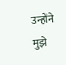उन्होंने मुझे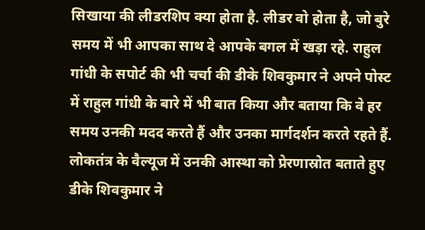सिखाया की लीडरशिप क्या होता है. लीडर वो होता है, जो बुरे समय में भी आपका साथ दे आपके बगल में खड़ा रहे. राहुल गांधी के सपोर्ट की भी चर्चा की डीके शिवकुमार ने अपने पोस्ट में राहुल गांधी के बारे में भी बात किया और बताया कि वे हर समय उनकी मदद करते हैं और उनका मार्गदर्शन करते रहते हैं. लोकतंत्र के वैल्यूज में उनकी आस्था को प्रेरणास्रोत बताते हुए डीके शिवकुमार ने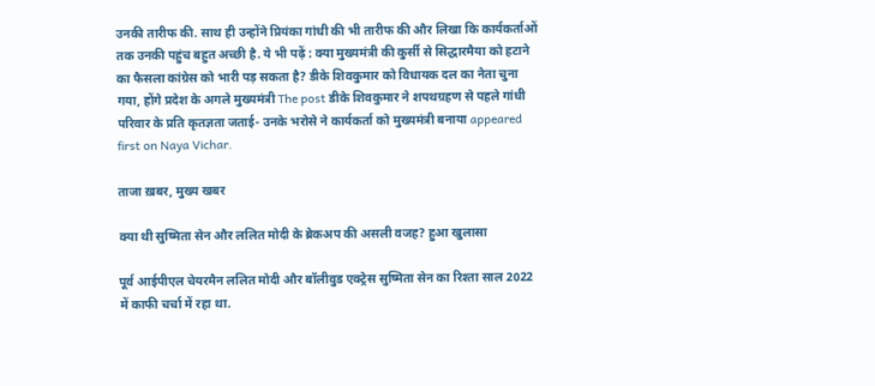उनकी तारीफ की. साथ ही उन्होंने प्रियंका गांधी की भी तारीफ की और लिखा कि कार्यकर्ताओं तक उनकी पहुंच बहुत अच्छी है. ये भी पढ़ें : क्या मुख्यमंत्री की कुर्सी से सिद्धारमैया को हटाने का फैसला कांग्रेस को भारी पड़ सकता है? डीके शिवकुमार को विधायक दल का नेता चुना गया, होंगे प्रदेश के अगले मुख्यमंत्री The post डीके शिवकुमार ने शपथग्रहण से पहले गांधी परिवार के प्रति कृतज्ञता जताई- उनके भरोसे ने कार्यकर्ता को मुख्यमंत्री बनाया appeared first on Naya Vichar.

ताजा ख़बर, मुख्य खबर

क्या थी सुष्मिता सेन और ललित मोदी के ब्रेकअप की असली वजह? हुआ खुलासा

पूर्व आईपीएल चेयरमैन ललित मोदी और बॉलीवुड एक्ट्रेस सुष्मिता सेन का रिश्ता साल 2022 में काफी चर्चा में रहा था.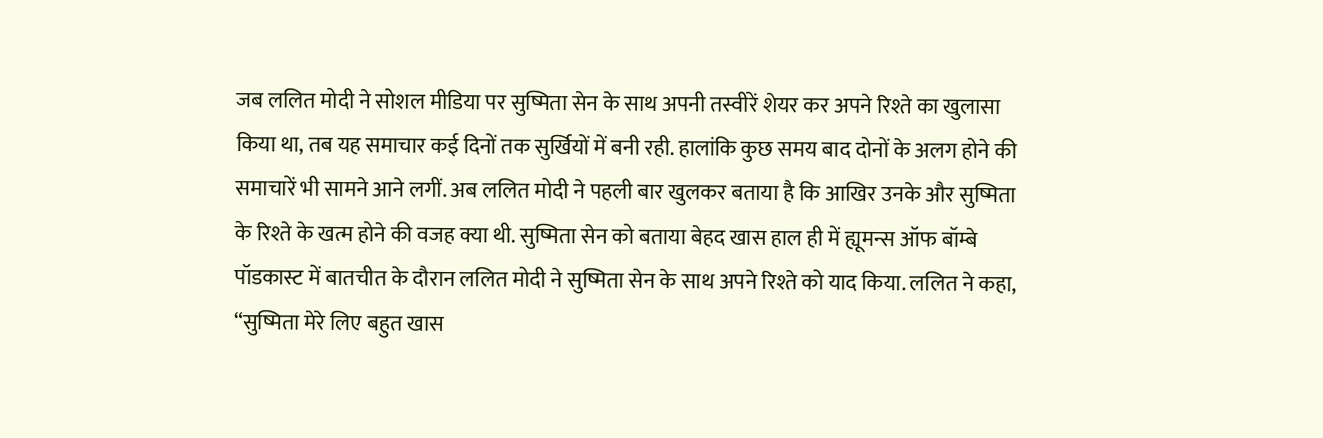जब ललित मोदी ने सोशल मीडिया पर सुष्मिता सेन के साथ अपनी तस्वीरें शेयर कर अपने रिश्ते का खुलासा किया था, तब यह समाचार कई दिनों तक सुर्खियों में बनी रही. हालांकि कुछ समय बाद दोनों के अलग होने की समाचारें भी सामने आने लगीं. अब ललित मोदी ने पहली बार खुलकर बताया है कि आखिर उनके और सुष्मिता के रिश्ते के खत्म होने की वजह क्या थी. सुष्मिता सेन को बताया बेहद खास हाल ही में ह्यूमन्स ऑफ बॉम्बे पॉडकास्ट में बातचीत के दौरान ललित मोदी ने सुष्मिता सेन के साथ अपने रिश्ते को याद किया. ललित ने कहा, “सुष्मिता मेरे लिए बहुत खास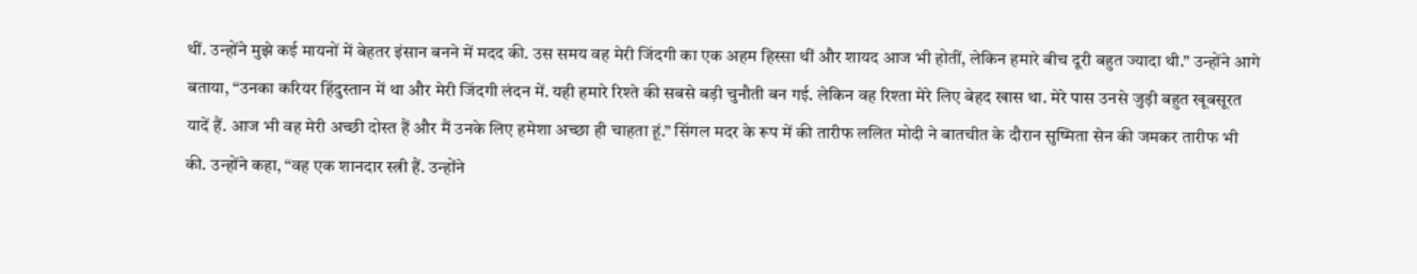थीं. उन्होंने मुझे कई मायनों में बेहतर इंसान बनने में मदद की. उस समय वह मेरी जिंदगी का एक अहम हिस्सा थीं और शायद आज भी होतीं, लेकिन हमारे बीच दूरी बहुत ज्यादा थी.” उन्होंने आगे बताया, “उनका करियर हिंदुस्तान में था और मेरी जिंदगी लंदन में. यही हमारे रिश्ते की सबसे बड़ी चुनौती बन गई. लेकिन वह रिश्ता मेरे लिए बेहद खास था. मेरे पास उनसे जुड़ी बहुत खूबसूरत यादें हैं. आज भी वह मेरी अच्छी दोस्त हैं और मैं उनके लिए हमेशा अच्छा ही चाहता हूं.” सिंगल मदर के रूप में की तारीफ ललित मोदी ने बातचीत के दौरान सुष्मिता सेन की जमकर तारीफ भी की. उन्होंने कहा, “वह एक शानदार स्त्री हैं. उन्होंने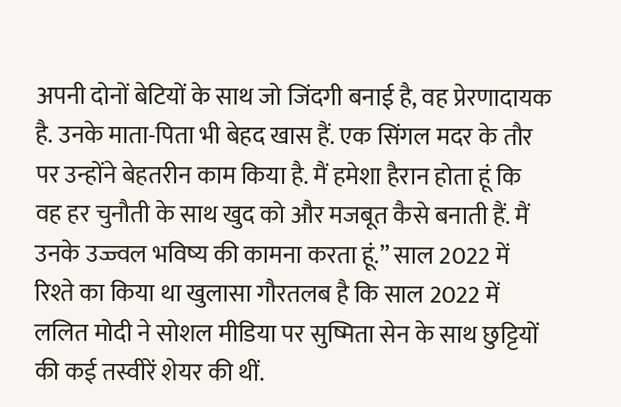अपनी दोनों बेटियों के साथ जो जिंदगी बनाई है, वह प्रेरणादायक है. उनके माता-पिता भी बेहद खास हैं. एक सिंगल मदर के तौर पर उन्होंने बेहतरीन काम किया है. मैं हमेशा हैरान होता हूं कि वह हर चुनौती के साथ खुद को और मजबूत कैसे बनाती हैं. मैं उनके उज्ज्वल भविष्य की कामना करता हूं.” साल 2022 में रिश्ते का किया था खुलासा गौरतलब है कि साल 2022 में ललित मोदी ने सोशल मीडिया पर सुष्मिता सेन के साथ छुट्टियों की कई तस्वीरें शेयर की थीं.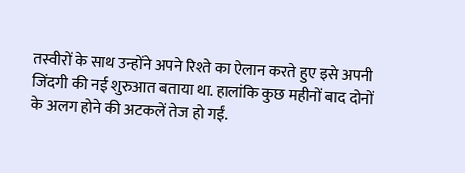तस्वीरों के साथ उन्होंने अपने रिश्ते का ऐलान करते हुए इसे अपनी जिंदगी की नई शुरुआत बताया था. हालांकि कुछ महीनों बाद दोनों के अलग होने की अटकलें तेज हो गईं.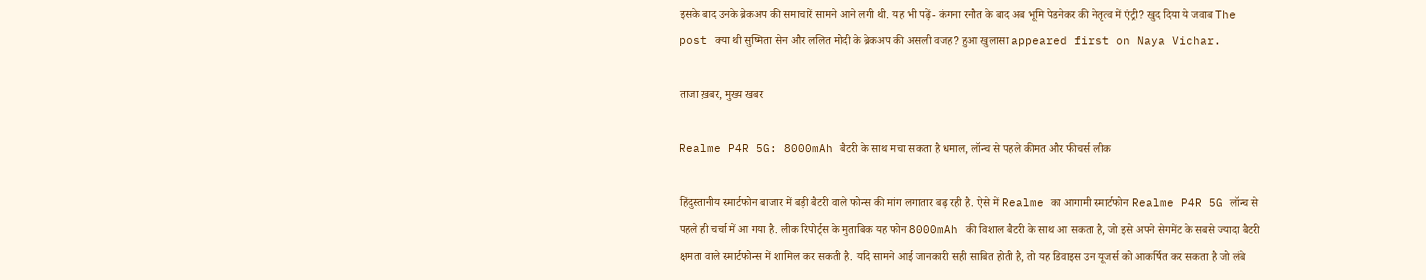इसके बाद उनके ब्रेकअप की समाचारें सामने आने लगी थी. यह भी पढ़ें- कंगना रनौत के बाद अब भूमि पेडनेकर की नेतृत्व में एंट्री? खुद दिया ये जवाब The post क्या थी सुष्मिता सेन और ललित मोदी के ब्रेकअप की असली वजह? हुआ खुलासा appeared first on Naya Vichar.

ताजा ख़बर, मुख्य खबर

Realme P4R 5G: 8000mAh बैटरी के साथ मचा सकता है धमाल, लॉन्च से पहले कीमत और फीचर्स लीक

हिंदुस्तानीय स्मार्टफोन बाजार में बड़ी बैटरी वाले फोन्स की मांग लगातार बढ़ रही है. ऐसे में Realme का आगामी स्मार्टफोन Realme P4R 5G लॉन्च से पहले ही चर्चा में आ गया है. लीक रिपोर्ट्स के मुताबिक यह फोन 8000mAh की विशाल बैटरी के साथ आ सकता है, जो इसे अपने सेगमेंट के सबसे ज्यादा बैटरी क्षमता वाले स्मार्टफोन्स में शामिल कर सकती है. यदि सामने आई जानकारी सही साबित होती है, तो यह डिवाइस उन यूजर्स को आकर्षित कर सकता है जो लंबे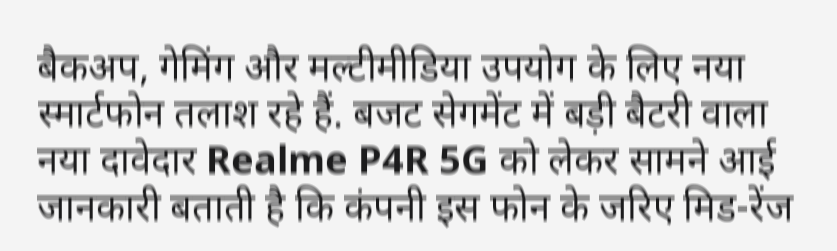बैकअप, गेमिंग और मल्टीमीडिया उपयोग के लिए नया स्मार्टफोन तलाश रहे हैं. बजट सेगमेंट में बड़ी बैटरी वाला नया दावेदार Realme P4R 5G को लेकर सामने आई जानकारी बताती है कि कंपनी इस फोन के जरिए मिड-रेंज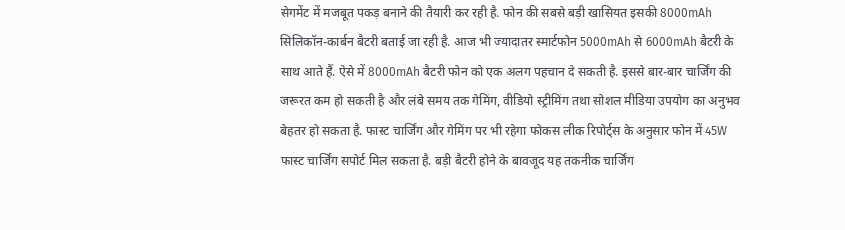सेगमेंट में मजबूत पकड़ बनाने की तैयारी कर रही है. फोन की सबसे बड़ी खासियत इसकी 8000mAh सिलिकॉन-कार्बन बैटरी बताई जा रही है. आज भी ज्यादातर स्मार्टफोन 5000mAh से 6000mAh बैटरी के साथ आते हैं. ऐसे में 8000mAh बैटरी फोन को एक अलग पहचान दे सकती है. इससे बार-बार चार्जिंग की जरूरत कम हो सकती है और लंबे समय तक गेमिंग, वीडियो स्ट्रीमिंग तथा सोशल मीडिया उपयोग का अनुभव बेहतर हो सकता है. फास्ट चार्जिंग और गेमिंग पर भी रहेगा फोकस लीक रिपोर्ट्स के अनुसार फोन में 45W फास्ट चार्जिंग सपोर्ट मिल सकता है. बड़ी बैटरी होने के बावजूद यह तकनीक चार्जिंग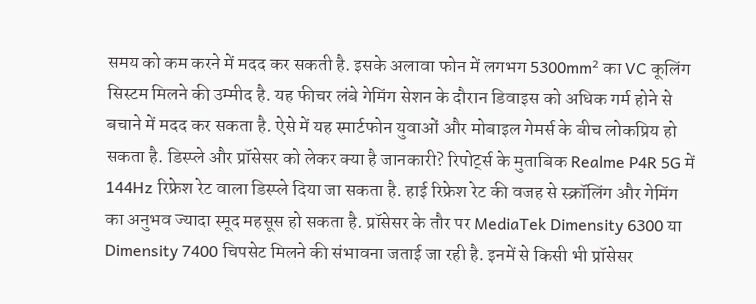समय को कम करने में मदद कर सकती है. इसके अलावा फोन में लगभग 5300mm² का VC कूलिंग सिस्टम मिलने की उम्मीद है. यह फीचर लंबे गेमिंग सेशन के दौरान डिवाइस को अधिक गर्म होने से बचाने में मदद कर सकता है. ऐसे में यह स्मार्टफोन युवाओं और मोबाइल गेमर्स के बीच लोकप्रिय हो सकता है. डिस्प्ले और प्रॉसेसर को लेकर क्या है जानकारी? रिपोर्ट्स के मुताबिक Realme P4R 5G में 144Hz रिफ्रेश रेट वाला डिस्प्ले दिया जा सकता है. हाई रिफ्रेश रेट की वजह से स्क्रॉलिंग और गेमिंग का अनुभव ज्यादा स्मूद महसूस हो सकता है. प्रॉसेसर के तौर पर MediaTek Dimensity 6300 या Dimensity 7400 चिपसेट मिलने की संभावना जताई जा रही है. इनमें से किसी भी प्रॉसेसर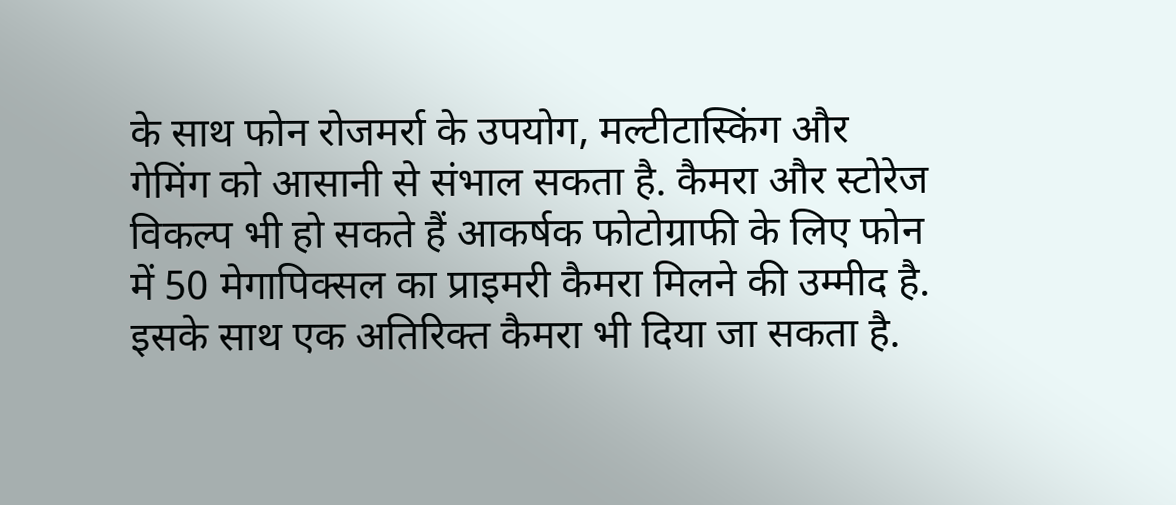के साथ फोन रोजमर्रा के उपयोग, मल्टीटास्किंग और गेमिंग को आसानी से संभाल सकता है. कैमरा और स्टोरेज विकल्प भी हो सकते हैं आकर्षक फोटोग्राफी के लिए फोन में 50 मेगापिक्सल का प्राइमरी कैमरा मिलने की उम्मीद है. इसके साथ एक अतिरिक्त कैमरा भी दिया जा सकता है.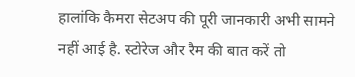हालांकि कैमरा सेटअप की पूरी जानकारी अभी सामने नहीं आई है. स्टोरेज और रैम की बात करें तो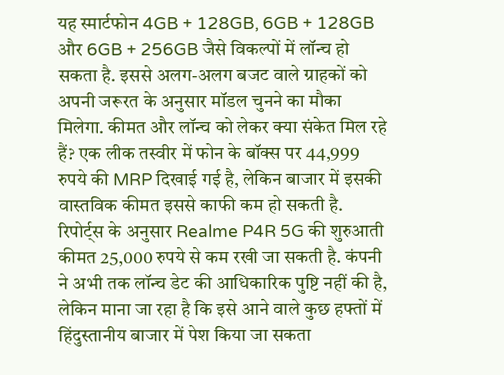यह स्मार्टफोन 4GB + 128GB, 6GB + 128GB और 6GB + 256GB जैसे विकल्पों में लॉन्च हो सकता है. इससे अलग-अलग बजट वाले ग्राहकों को अपनी जरूरत के अनुसार मॉडल चुनने का मौका मिलेगा. कीमत और लॉन्च को लेकर क्या संकेत मिल रहे हैं? एक लीक तस्वीर में फोन के बॉक्स पर 44,999 रुपये की MRP दिखाई गई है, लेकिन बाजार में इसकी वास्तविक कीमत इससे काफी कम हो सकती है. रिपोर्ट्स के अनुसार Realme P4R 5G की शुरुआती कीमत 25,000 रुपये से कम रखी जा सकती है. कंपनी ने अभी तक लॉन्च डेट की आधिकारिक पुष्टि नहीं की है, लेकिन माना जा रहा है कि इसे आने वाले कुछ हफ्तों में हिंदुस्तानीय बाजार में पेश किया जा सकता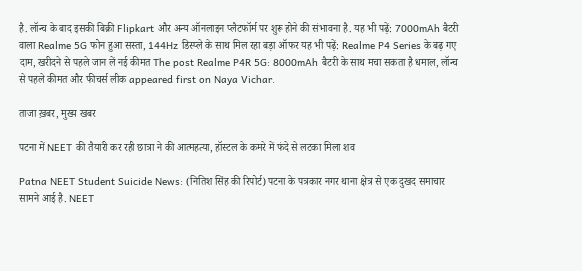है. लॉन्च के बाद इसकी बिक्री Flipkart और अन्य ऑनलाइन प्लैटफॉर्म पर शुरू होने की संभावना है. यह भी पढ़ें: 7000mAh बैटरी वाला Realme 5G फोन हुआ सस्ता, 144Hz डिस्प्ले के साथ मिल रहा बड़ा ऑफर यह भी पढ़ें: Realme P4 Series के बढ़ गए दाम, खरीदने से पहले जान लें नई कीमत The post Realme P4R 5G: 8000mAh बैटरी के साथ मचा सकता है धमाल, लॉन्च से पहले कीमत और फीचर्स लीक appeared first on Naya Vichar.

ताजा ख़बर, मुख्य खबर

पटना में NEET की तैयारी कर रही छात्रा ने की आत्महत्या, हॉस्टल के कमरे में फंदे से लटका मिला शव

Patna NEET Student Suicide News: (नितिश सिंह की रिपोर्ट) पटना के पत्रकार नगर थाना क्षेत्र से एक दुखद समाचार सामने आई है. NEET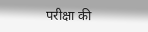परीक्षा की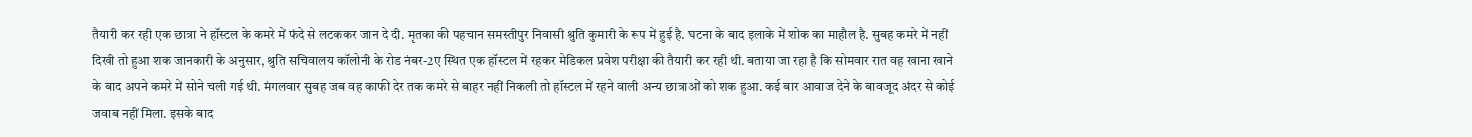तैयारी कर रही एक छात्रा ने हॉस्टल के कमरे में फंदे से लटककर जान दे दी. मृतका की पहचान समस्तीपुर निवासी श्रुति कुमारी के रूप में हुई है. घटना के बाद इलाके में शोक का माहौल है. सुबह कमरे में नहीं दिखी तो हुआ शक जानकारी के अनुसार, श्रुति सचिवालय कॉलोनी के रोड नंबर-2ए स्थित एक हॉस्टल में रहकर मेडिकल प्रवेश परीक्षा की तैयारी कर रही थी. बताया जा रहा है कि सोमवार रात वह खाना खाने के बाद अपने कमरे में सोने चली गई थी. मंगलवार सुबह जब वह काफी देर तक कमरे से बाहर नहीं निकली तो हॉस्टल में रहने वाली अन्य छात्राओं को शक हुआ. कई बार आवाज देने के बावजूद अंदर से कोई जवाब नहीं मिला. इसके बाद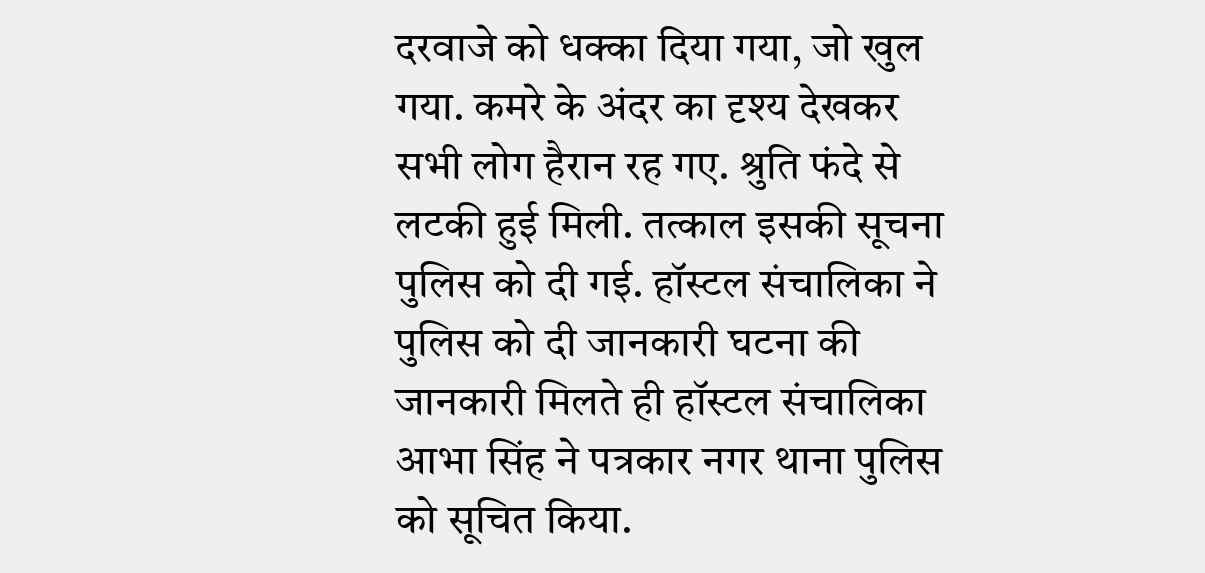दरवाजे को धक्का दिया गया, जो खुल गया. कमरे के अंदर का दृश्य देखकर सभी लोग हैरान रह गए. श्रुति फंदे से लटकी हुई मिली. तत्काल इसकी सूचना पुलिस को दी गई. हॉस्टल संचालिका ने पुलिस को दी जानकारी घटना की जानकारी मिलते ही हॉस्टल संचालिका आभा सिंह ने पत्रकार नगर थाना पुलिस को सूचित किया.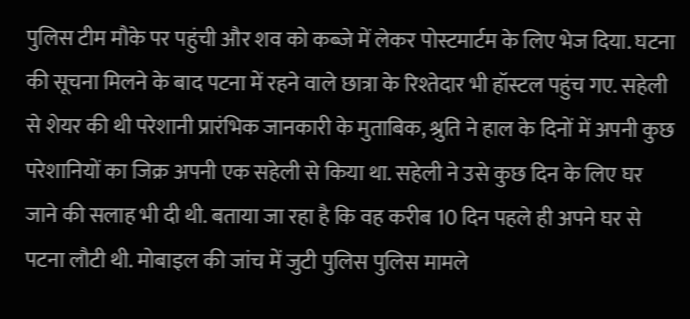पुलिस टीम मौके पर पहुंची और शव को कब्जे में लेकर पोस्टमार्टम के लिए भेज दिया. घटना की सूचना मिलने के बाद पटना में रहने वाले छात्रा के रिश्तेदार भी हॉस्टल पहुंच गए. सहेली से शेयर की थी परेशानी प्रारंभिक जानकारी के मुताबिक, श्रुति ने हाल के दिनों में अपनी कुछ परेशानियों का जिक्र अपनी एक सहेली से किया था. सहेली ने उसे कुछ दिन के लिए घर जाने की सलाह भी दी थी. बताया जा रहा है कि वह करीब 10 दिन पहले ही अपने घर से पटना लौटी थी. मोबाइल की जांच में जुटी पुलिस पुलिस मामले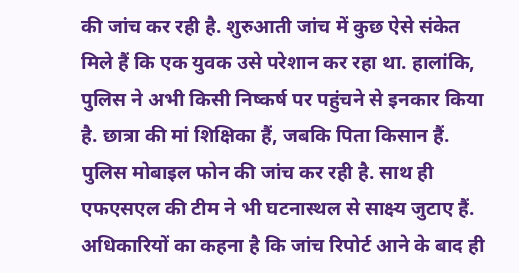की जांच कर रही है. शुरुआती जांच में कुछ ऐसे संकेत मिले हैं कि एक युवक उसे परेशान कर रहा था. हालांकि, पुलिस ने अभी किसी निष्कर्ष पर पहुंचने से इनकार किया है. छात्रा की मां शिक्षिका हैं, जबकि पिता किसान हैं. पुलिस मोबाइल फोन की जांच कर रही है. साथ ही एफएसएल की टीम ने भी घटनास्थल से साक्ष्य जुटाए हैं. अधिकारियों का कहना है कि जांच रिपोर्ट आने के बाद ही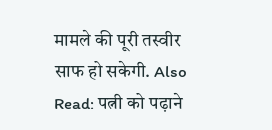मामले की पूरी तस्वीर साफ हो सकेगी. Also Read: पत्नी को पढ़ाने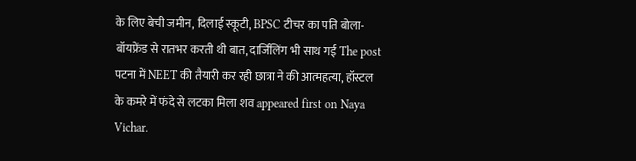के लिए बेची जमीन, दिलाई स्कूटी, BPSC टीचर का पति बोला- बॉयफ्रेंड से रातभर करती थी बात, दार्जिलिंग भी साथ गई The post पटना में NEET की तैयारी कर रही छात्रा ने की आत्महत्या, हॉस्टल के कमरे में फंदे से लटका मिला शव appeared first on Naya Vichar.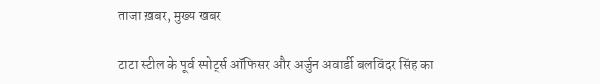ताजा ख़बर, मुख्य खबर

टाटा स्टील के पूर्व स्पोर्ट्स ऑफिसर और अर्जुन अवार्डी बलविंदर सिंह का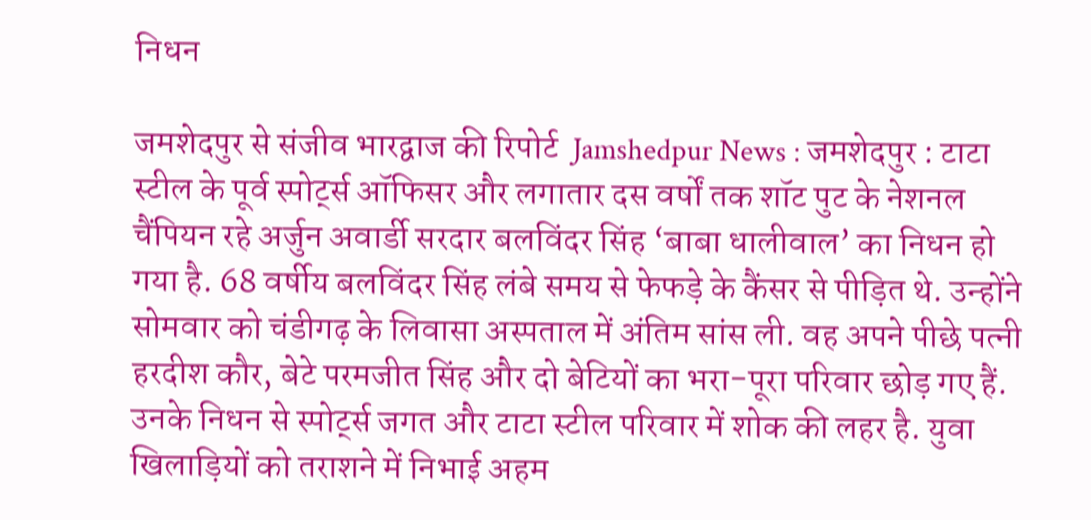निधन

जमशेदपुर से संजीव भारद्वाज की रिपोर्ट  Jamshedpur News : जमशेदपुर : टाटा स्टील के पूर्व स्पोर्ट्स ऑफिसर और लगातार दस वर्षों तक शॉट पुट के नेशनल चैंपियन रहे अर्जुन अवार्डी सरदार बलविंदर सिंह ‘बाबा धालीवाल’ का निधन हो गया है. 68 वर्षीय बलविंदर सिंह लंबे समय से फेफड़े के कैंसर से पीड़ित थे. उन्होंने सोमवार को चंडीगढ़ के लिवासा अस्पताल में अंतिम सांस ली. वह अपने पीछे पत्नी हरदीश कौर, बेटे परमजीत सिंह और दो बेटियों का भरा-पूरा परिवार छोड़ गए हैं. उनके निधन से स्पोर्ट्स जगत और टाटा स्टील परिवार में शोक की लहर है. युवा खिलाड़ियों को तराशने में निभाई अहम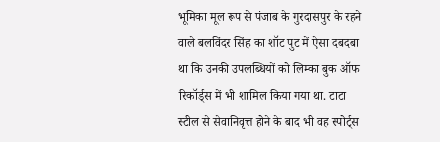भूमिका मूल रूप से पंजाब के गुरदासपुर के रहने वाले बलविंदर सिंह का शॉट पुट में ऐसा दबदबा था कि उनकी उपलब्धियों को लिम्का बुक ऑफ रिकॉर्ड्स में भी शामिल किया गया था. टाटा स्टील से सेवानिवृत्त होने के बाद भी वह स्पोर्ट्स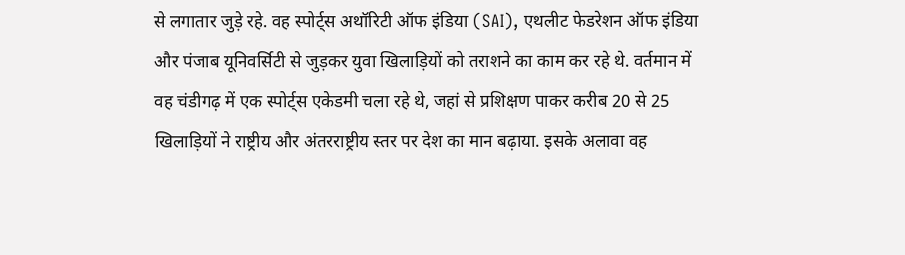से लगातार जुड़े रहे. वह स्पोर्ट्स अथॉरिटी ऑफ इंडिया (SAI), एथलीट फेडरेशन ऑफ इंडिया और पंजाब यूनिवर्सिटी से जुड़कर युवा खिलाड़ियों को तराशने का काम कर रहे थे. वर्तमान में वह चंडीगढ़ में एक स्पोर्ट्स एकेडमी चला रहे थे, जहां से प्रशिक्षण पाकर करीब 20 से 25 खिलाड़ियों ने राष्ट्रीय और अंतरराष्ट्रीय स्तर पर देश का मान बढ़ाया. इसके अलावा वह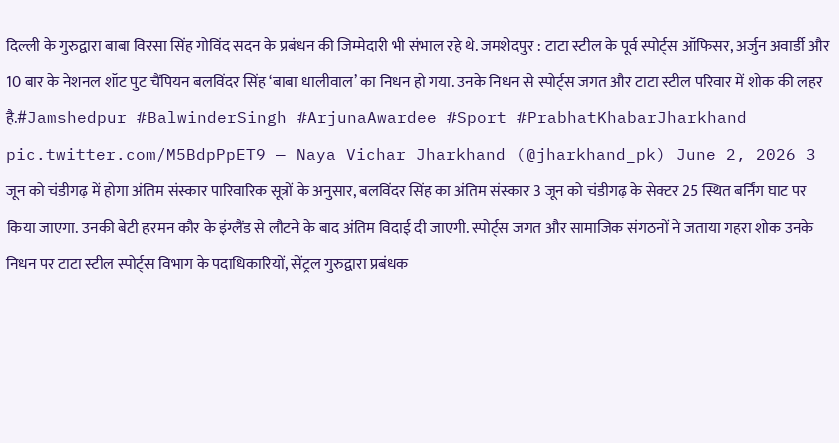दिल्ली के गुरुद्वारा बाबा विरसा सिंह गोविंद सदन के प्रबंधन की जिम्मेदारी भी संभाल रहे थे. जमशेदपुर : टाटा स्टील के पूर्व स्पोर्ट्स ऑफिसर, अर्जुन अवार्डी और 10 बार के नेशनल शॉट पुट चैंपियन बलविंदर सिंह ‘बाबा धालीवाल’ का निधन हो गया. उनके निधन से स्पोर्ट्स जगत और टाटा स्टील परिवार में शोक की लहर है.#Jamshedpur #BalwinderSingh #ArjunaAwardee #Sport #PrabhatKhabarJharkhand pic.twitter.com/M5BdpPpET9 — Naya Vichar Jharkhand (@jharkhand_pk) June 2, 2026 3 जून को चंडीगढ़ में होगा अंतिम संस्कार पारिवारिक सूत्रों के अनुसार, बलविंदर सिंह का अंतिम संस्कार 3 जून को चंडीगढ़ के सेक्टर 25 स्थित बर्निंग घाट पर किया जाएगा. उनकी बेटी हरमन कौर के इंग्लैंड से लौटने के बाद अंतिम विदाई दी जाएगी. स्पोर्ट्स जगत और सामाजिक संगठनों ने जताया गहरा शोक उनके निधन पर टाटा स्टील स्पोर्ट्स विभाग के पदाधिकारियों, सेंट्रल गुरुद्वारा प्रबंधक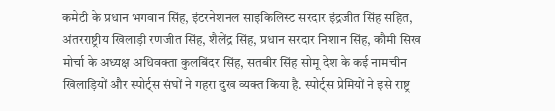कमेटी के प्रधान भगवान सिंह, इंटरनेशनल साइकिलिस्ट सरदार इंद्रजीत सिंह सहित, अंतरराष्ट्रीय खिलाड़ी रणजीत सिंह, शैलेंद्र सिंह, प्रधान सरदार निशान सिंह, कौमी सिख मोर्चा के अध्यक्ष अधिवक्ता कुलबिंदर सिंह, सतबीर सिंह सोमू देश के कई नामचीन खिलाड़ियों और स्पोर्ट्स संघों ने गहरा दुख व्यक्त किया है. स्पोर्ट्स प्रेमियों ने इसे राष्ट्र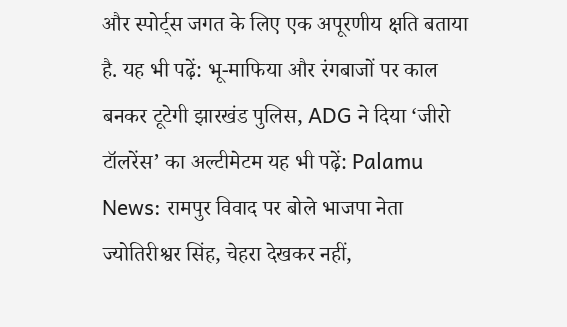और स्पोर्ट्स जगत के लिए एक अपूरणीय क्षति बताया है. यह भी पढ़ें: भू-माफिया और रंगबाजों पर काल बनकर टूटेगी झारखंड पुलिस, ADG ने दिया ‘जीरो टॉलरेंस’ का अल्टीमेटम यह भी पढ़ें: Palamu News: रामपुर विवाद पर बोले भाजपा नेता ज्योतिरीश्वर सिंह, चेहरा देखकर नहीं,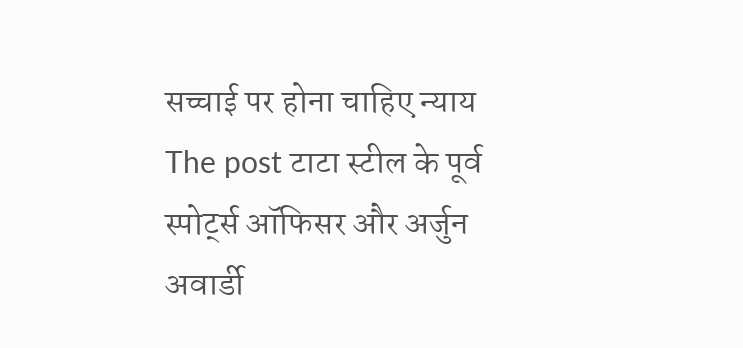सच्चाई पर होना चाहिए न्याय The post टाटा स्टील के पूर्व स्पोर्ट्स ऑफिसर और अर्जुन अवार्डी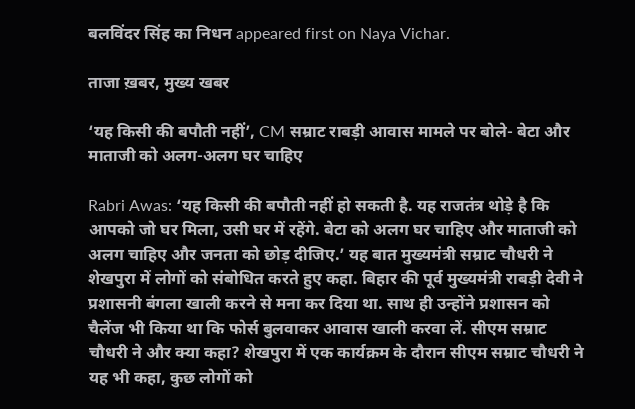बलविंदर सिंह का निधन appeared first on Naya Vichar.

ताजा ख़बर, मुख्य खबर

‘यह किसी की बपौती नहीं’, CM सम्राट राबड़ी आवास मामले पर बोले- बेटा और माताजी को अलग-अलग घर चाहिए

Rabri Awas: ‘यह किसी की बपौती नहीं हो सकती है. यह राजतंत्र थोड़े है कि आपको जो घर मिला, उसी घर में रहेंगे. बेटा को अलग घर चाहिए और माताजी को अलग चाहिए और जनता को छोड़ दीजिए.’ यह बात मुख्यमंत्री सम्राट चौधरी ने शेखपुरा में लोगों को संबोधित करते हुए कहा. बिहार की पूर्व मुख्यमंत्री राबड़ी देवी ने प्रशासनी बंगला खाली करने से मना कर दिया था. साथ ही उन्होंने प्रशासन को चैलेंज भी किया था कि फोर्स बुलवाकर आवास खाली करवा लें. सीएम सम्राट चौधरी ने और क्या कहा? शेखपुरा में एक कार्यक्रम के दौरान सीएम सम्राट चौधरी ने यह भी कहा, कुछ लोगों को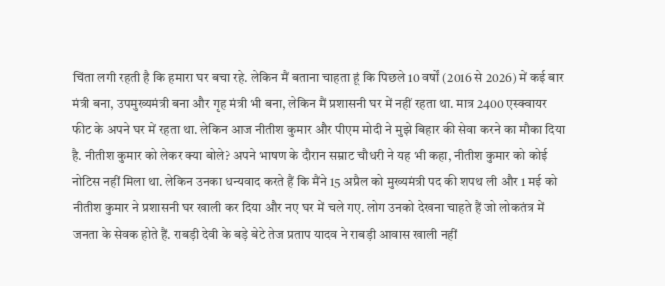चिंता लगी रहती है कि हमारा घर बचा रहे. लेकिन मैं बताना चाहता हूं कि पिछले 10 वर्षों (2016 से 2026) में कई बार मंत्री बना, उपमुख्यमंत्री बना और गृह मंत्री भी बना, लेकिन मैं प्रशासनी घर में नहीं रहता था. मात्र 2400 एस्क्वायर फीट के अपने घर में रहता था. लेकिन आज नीतीश कुमार और पीएम मोदी ने मुझे बिहार की सेवा करने का मौका दिया है. नीतीश कुमार को लेकर क्या बोले? अपने भाषण के दौरान सम्राट चौधरी ने यह भी कहा, नीतीश कुमार को कोई नोटिस नहीं मिला था. लेकिन उनका धन्यवाद करते हैं कि मैंने 15 अप्रैल को मुख्यमंत्री पद की शपथ ली और 1 मई को नीतीश कुमार ने प्रशासनी घर खाली कर दिया और नए घर में चले गए. लोग उनको देखना चाहते हैं जो लोकतंत्र में जनता के सेवक होते हैं. राबड़ी देवी के बड़े बेटे तेज प्रताप यादव ने राबड़ी आवास खाली नहीं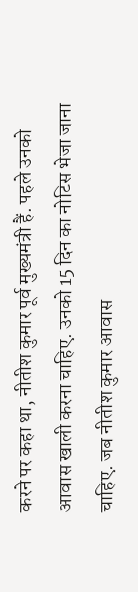करने पर कहा था, नीतीश कुमार पूर्व मुख्यमंत्री हैं. पहले उनको आवास खाली करना चाहिए. उनको 15 दिन का नोटिस भेजा जाना चाहिए. जब नीतीश कुमार आवास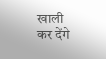खाली कर देंगे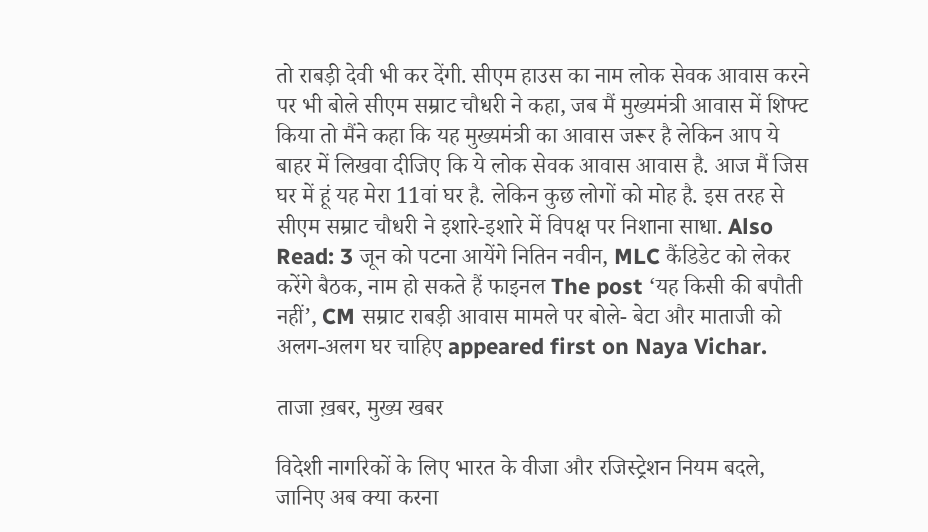तो राबड़ी देवी भी कर देंगी. सीएम हाउस का नाम लोक सेवक आवास करने पर भी बोले सीएम सम्राट चौधरी ने कहा, जब मैं मुख्यमंत्री आवास में शिफ्ट किया तो मैंने कहा कि यह मुख्यमंत्री का आवास जरूर है लेकिन आप ये बाहर में लिखवा दीजिए कि ये लोक सेवक आवास आवास है. आज मैं जिस घर में हूं यह मेरा 11वां घर है. लेकिन कुछ लोगों को मोह है. इस तरह से सीएम सम्राट चौधरी ने इशारे-इशारे में विपक्ष पर निशाना साधा. Also Read: 3 जून को पटना आयेंगे नितिन नवीन, MLC कैंडिडेट को लेकर करेंगे बैठक, नाम हो सकते हैं फाइनल The post ‘यह किसी की बपौती नहीं’, CM सम्राट राबड़ी आवास मामले पर बोले- बेटा और माताजी को अलग-अलग घर चाहिए appeared first on Naya Vichar.

ताजा ख़बर, मुख्य खबर

विदेशी नागरिकों के लिए भारत के वीजा और रजिस्ट्रेशन नियम बदले, जानिए अब क्या करना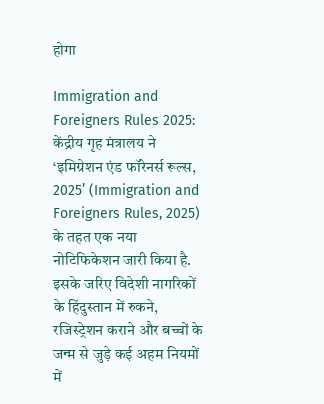होगा

Immigration and Foreigners Rules 2025: केंद्रीय गृह मंत्रालय ने ‘इमिग्रेशन एंड फॉरेनर्स रूल्स, 2025’ (Immigration and Foreigners Rules, 2025) के तहत एक नया नोटिफिकेशन जारी किया है. इसके जरिए विदेशी नागरिकों के हिंदुस्तान में रुकने, रजिस्ट्रेशन कराने और बच्चों के जन्म से जुड़े कई अहम नियमों में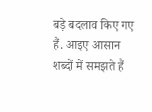बड़े बदलाव किए गए हैं. आइए आसान शब्दों में समझते हैं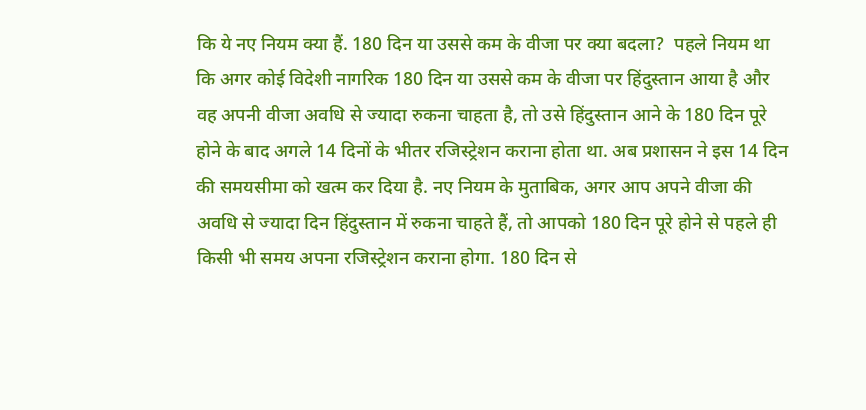कि ये नए नियम क्या हैं. 180 दिन या उससे कम के वीजा पर क्या बदला?  पहले नियम था कि अगर कोई विदेशी नागरिक 180 दिन या उससे कम के वीजा पर हिंदुस्तान आया है और वह अपनी वीजा अवधि से ज्यादा रुकना चाहता है, तो उसे हिंदुस्तान आने के 180 दिन पूरे होने के बाद अगले 14 दिनों के भीतर रजिस्ट्रेशन कराना होता था. अब प्रशासन ने इस 14 दिन की समयसीमा को खत्म कर दिया है. नए नियम के मुताबिक, अगर आप अपने वीजा की अवधि से ज्यादा दिन हिंदुस्तान में रुकना चाहते हैं, तो आपको 180 दिन पूरे होने से पहले ही किसी भी समय अपना रजिस्ट्रेशन कराना होगा. 180 दिन से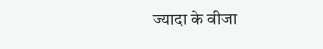ज्यादा के वीजा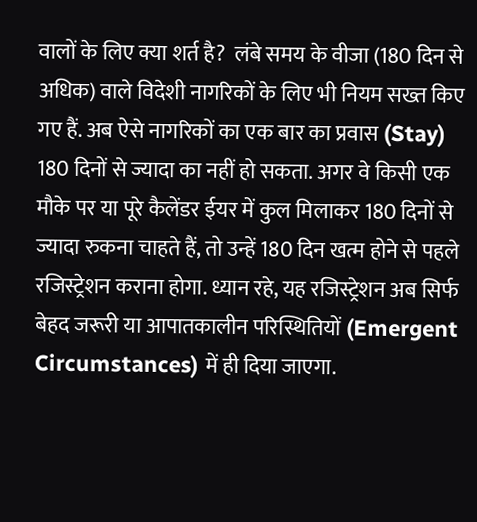वालों के लिए क्या शर्त है?  लंबे समय के वीजा (180 दिन से अधिक) वाले विदेशी नागरिकों के लिए भी नियम सख्त किए गए हैं. अब ऐसे नागरिकों का एक बार का प्रवास (Stay) 180 दिनों से ज्यादा का नहीं हो सकता. अगर वे किसी एक मौके पर या पूरे कैलेंडर ईयर में कुल मिलाकर 180 दिनों से ज्यादा रुकना चाहते हैं, तो उन्हें 180 दिन खत्म होने से पहले रजिस्ट्रेशन कराना होगा. ध्यान रहे, यह रजिस्ट्रेशन अब सिर्फ बेहद जरूरी या आपातकालीन परिस्थितियों (Emergent Circumstances) में ही दिया जाएगा.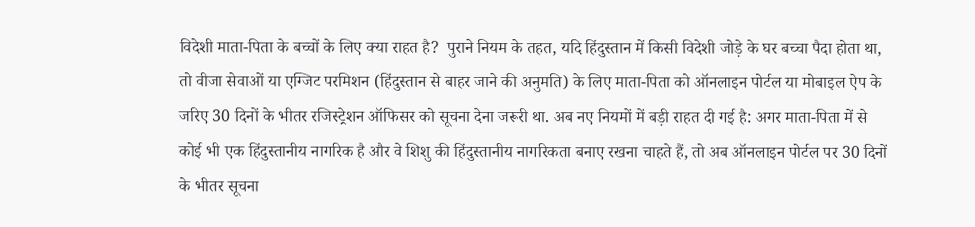विदेशी माता-पिता के बच्चों के लिए क्या राहत है?  पुराने नियम के तहत, यदि हिंदुस्तान में किसी विदेशी जोड़े के घर बच्चा पैदा होता था, तो वीजा सेवाओं या एग्जिट परमिशन (हिंदुस्तान से बाहर जाने की अनुमति) के लिए माता-पिता को ऑनलाइन पोर्टल या मोबाइल ऐप के जरिए 30 दिनों के भीतर रजिस्ट्रेशन ऑफिसर को सूचना देना जरूरी था. अब नए नियमों में बड़ी राहत दी गई है: अगर माता-पिता में से कोई भी एक हिंदुस्तानीय नागरिक है और वे शिशु की हिंदुस्तानीय नागरिकता बनाए रखना चाहते हैं, तो अब ऑनलाइन पोर्टल पर 30 दिनों के भीतर सूचना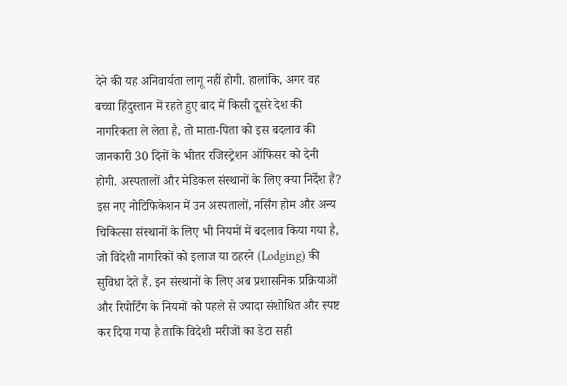देने की यह अनिवार्यता लागू नहीं होगी. हालांकि, अगर वह बच्चा हिंदुस्तान में रहते हुए बाद में किसी दूसरे देश की नागरिकता ले लेता है, तो माता-पिता को इस बदलाव की जानकारी 30 दिनों के भीतर रजिस्ट्रेशन ऑफिसर को देनी होगी. अस्पतालों और मेडिकल संस्थानों के लिए क्या निर्देश हैं? इस नए नोटिफिकेशन में उन अस्पतालों, नर्सिंग होम और अन्य चिकित्सा संस्थानों के लिए भी नियमों में बदलाव किया गया है, जो विदेशी नागरिकों को इलाज या ठहरने (Lodging) की सुविधा देते हैं. इन संस्थानों के लिए अब प्रशासनिक प्रक्रियाओं और रिपोर्टिंग के नियमों को पहले से ज्यादा संशोधित और स्पष्ट कर दिया गया है ताकि विदेशी मरीजों का डेटा सही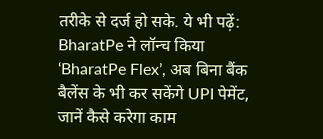तरीके से दर्ज हो सके. ये भी पढ़ें: BharatPe ने लॉन्च किया ‘BharatPe Flex’, अब बिना बैंक बैलेंस के भी कर सकेंगे UPI पेमेंट, जानें कैसे करेगा काम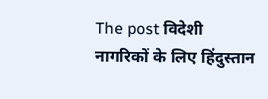The post विदेशी नागरिकों के लिए हिंदुस्तान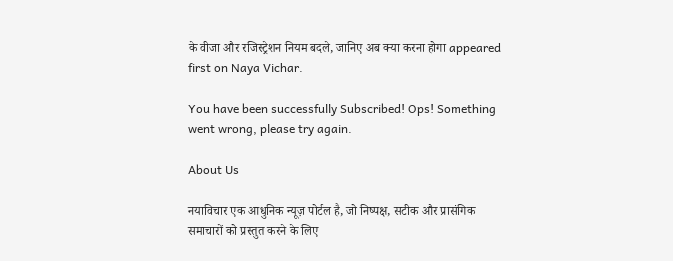के वीजा और रजिस्ट्रेशन नियम बदले, जानिए अब क्या करना होगा appeared first on Naya Vichar.

You have been successfully Subscribed! Ops! Something went wrong, please try again.

About Us

नयाविचार एक आधुनिक न्यूज़ पोर्टल है, जो निष्पक्ष, सटीक और प्रासंगिक समाचारों को प्रस्तुत करने के लिए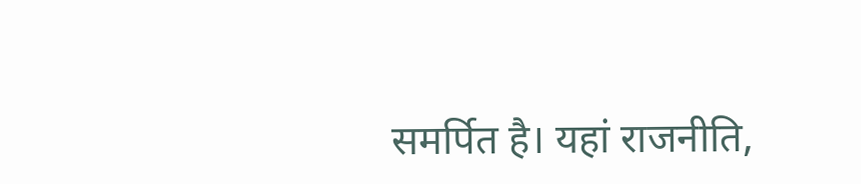समर्पित है। यहां राजनीति,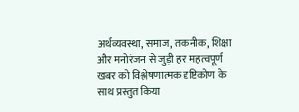अर्थव्यवस्था, समाज, तकनीक, शिक्षा और मनोरंजन से जुड़ी हर महत्वपूर्ण खबर को विश्लेषणात्मक दृष्टिकोण के साथ प्रस्तुत किया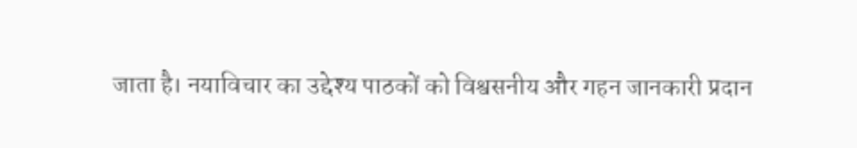जाता है। नयाविचार का उद्देश्य पाठकों को विश्वसनीय और गहन जानकारी प्रदान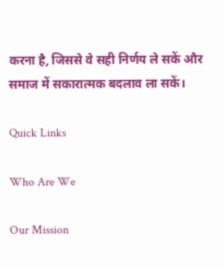करना है, जिससे वे सही निर्णय ले सकें और समाज में सकारात्मक बदलाव ला सकें।

Quick Links

Who Are We

Our Mission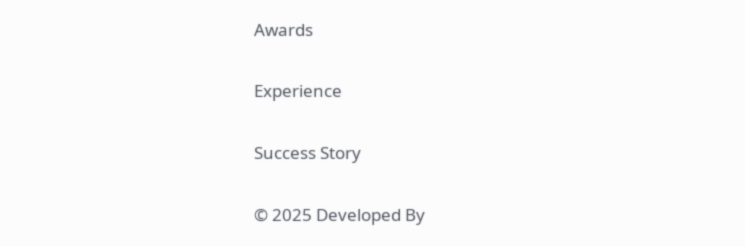Awards

Experience

Success Story

© 2025 Developed By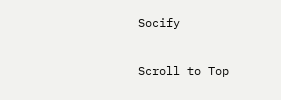Socify

Scroll to Top